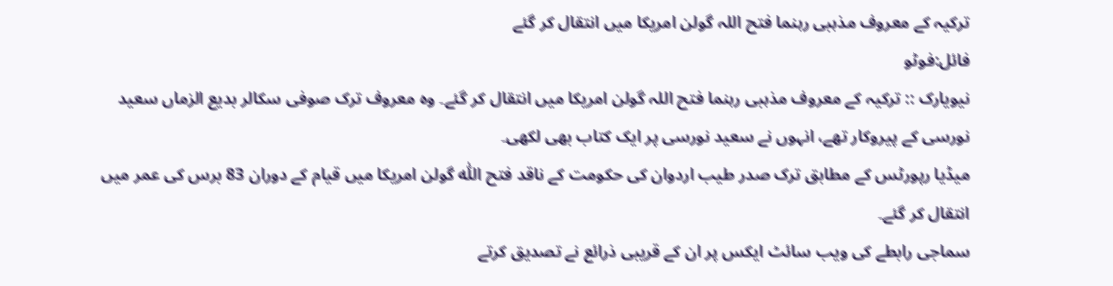ترکیہ کے معروف مذہبی رہنما فتح اللہ گولن امریکا میں انتقال کر گئے
فائل:فوٹو
نیویارک :: ترکیہ کے معروف مذہبی رہنما فتح اللہ گولن امریکا میں انتقال کر گئے۔ وہ معروف ترک صوفی سکالر بدیع الزماں سعید نورسی کے پیروکار تھے، انہوں نے سعید نورسی پر ایک کتاب بھی لکھی۔
میڈیا رپورٹس کے مطابق ترک صدر طیب اردوان کی حکومت کے ناقد فتح اللّٰہ گولن امریکا میں قیام کے دوران 83 برس کی عمر میں انتقال کر گئے۔
سماجی رابطے کی ویب سائٹ ایکس پر ان کے قریبی ذرائع نے تصدیق کرتے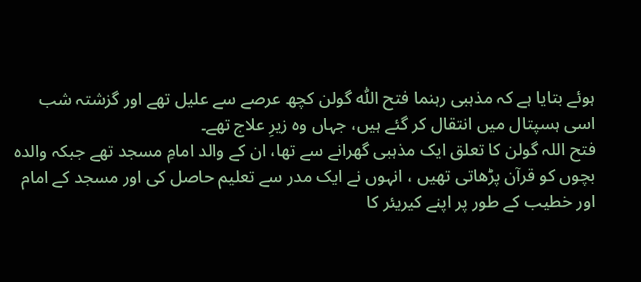ہوئے بتایا ہے کہ مذہبی رہنما فتح اللّٰہ گولن کچھ عرصے سے علیل تھے اور گزشتہ شب اسی ہسپتال میں انتقال کر گئے ہیں، جہاں وہ زیرِ علاج تھے۔
فتح اللہ گولن کا تعلق ایک مذہبی گھرانے سے تھا، ان کے والد امامِ مسجد تھے جبکہ والدہ بچوں کو قرآن پڑھاتی تھیں ، انہوں نے ایک مدر سے تعلیم حاصل کی اور مسجد کے امام اور خطیب کے طور پر اپنے کیریئر کا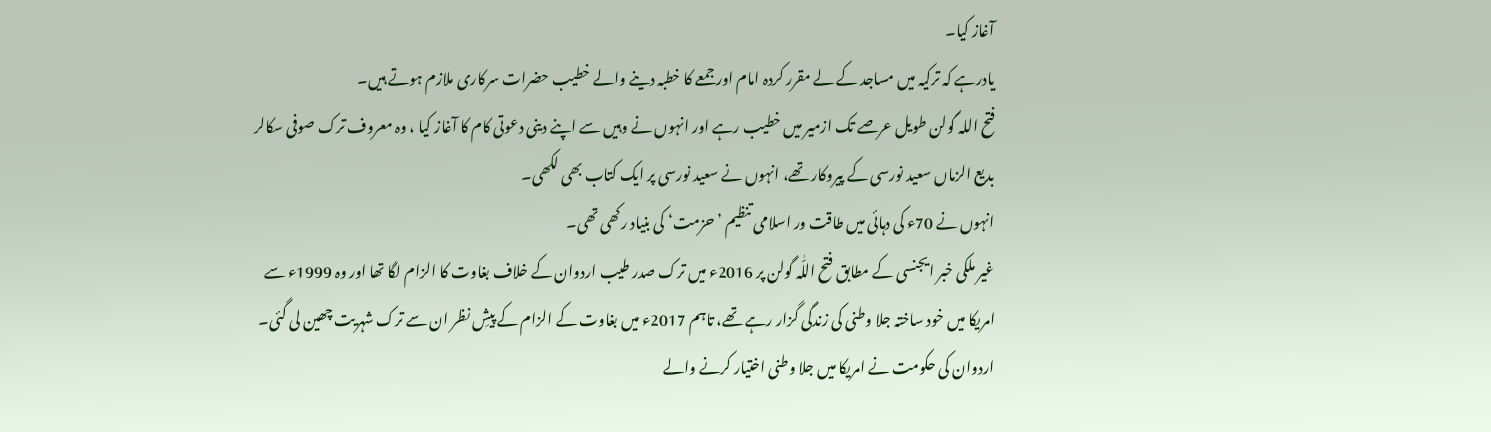آغاز کیا۔
یادرہے کہ ترکیہ میں مساجد کے لے مقرر کردہ امام اور جمعے کا خطبہ دینے والے خطیب حضرات سرکاری ملازم ہوتے ہیں۔
فتح اللہ گولن طویل عرصے تک ازمیر میں خطیب رہے اور انہوں نے وہیں سے اپنے دینی دعوتی کام کا آغاز کیا ، وہ معروف ترک صوفی سکالر بدیع الزماں سعید نورسی کے پیروکار تھے، انہوں نے سعید نورسی پر ایک کتاب بھی لکھی۔
انہوں نے 70ء کی دہائی میں طاقت ور اسلامی تنظیم ’حزمت‘ کی بنیاد رکھی تھی۔
غیر ملکی خبر ایجنسی کے مطابق فتح اللّٰہ گولن پر 2016ء میں ترک صدر طیب اردوان کے خلاف بغاوت کا الزام لگا تھا اور وہ 1999ء سے امریکا میں خود ساختہ جلا وطنی کی زندگی گزار رہے تھے، تاہم 2017ء میں بغاوت کے الزام کے پیشِ نظر ان سے ترک شہریت چھین لی گئی۔
اردوان کی حکومت نے امریکا میں جلا وطنی اختیار کرنے والے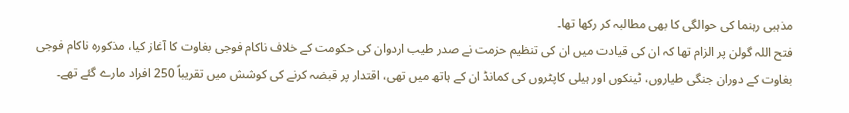مذہبی رہنما کی حوالگی کا بھی مطالبہ کر رکھا تھا۔
فتح اللہ گولن پر الزام تھا کہ ان کی قیادت میں ان کی تنظیم حزمت نے صدر طیب اردوان کی حکومت کے خلاف ناکام فوجی بغاوت کا آغاز کیا، مذکورہ ناکام فوجی بغاوت کے دوران جنگی طیاروں، ٹینکوں اور ہیلی کاپٹروں کی کمانڈ ان کے ہاتھ میں تھی، اقتدار پر قبضہ کرنے کی کوشش میں تقریباً 250 افراد مارے گئے تھے۔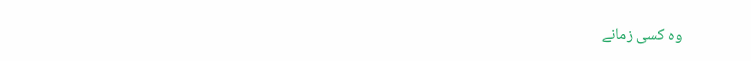وہ کسی زمانے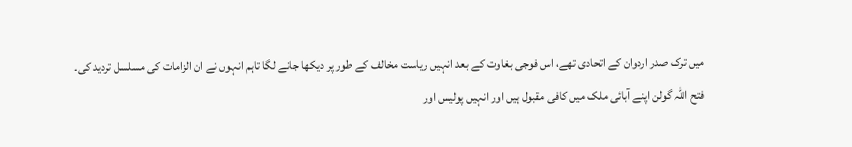میں ترک صدر اردوان کے اتحادی تھے، اس فوجی بغاوت کے بعد انہیں ریاست مخالف کے طور پر دیکھا جانے لگا تاہم انہوں نے ان الزامات کی مسلسل تردید کی۔
فتح اللہ گولن اپنے آبائی ملک میں کافی مقبول ہیں اور انہیں پولیس اور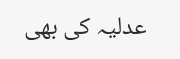عدلیہ کی بھی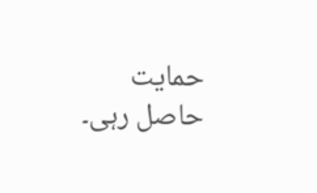حمایت حاصل رہی۔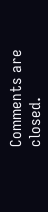Comments are closed.